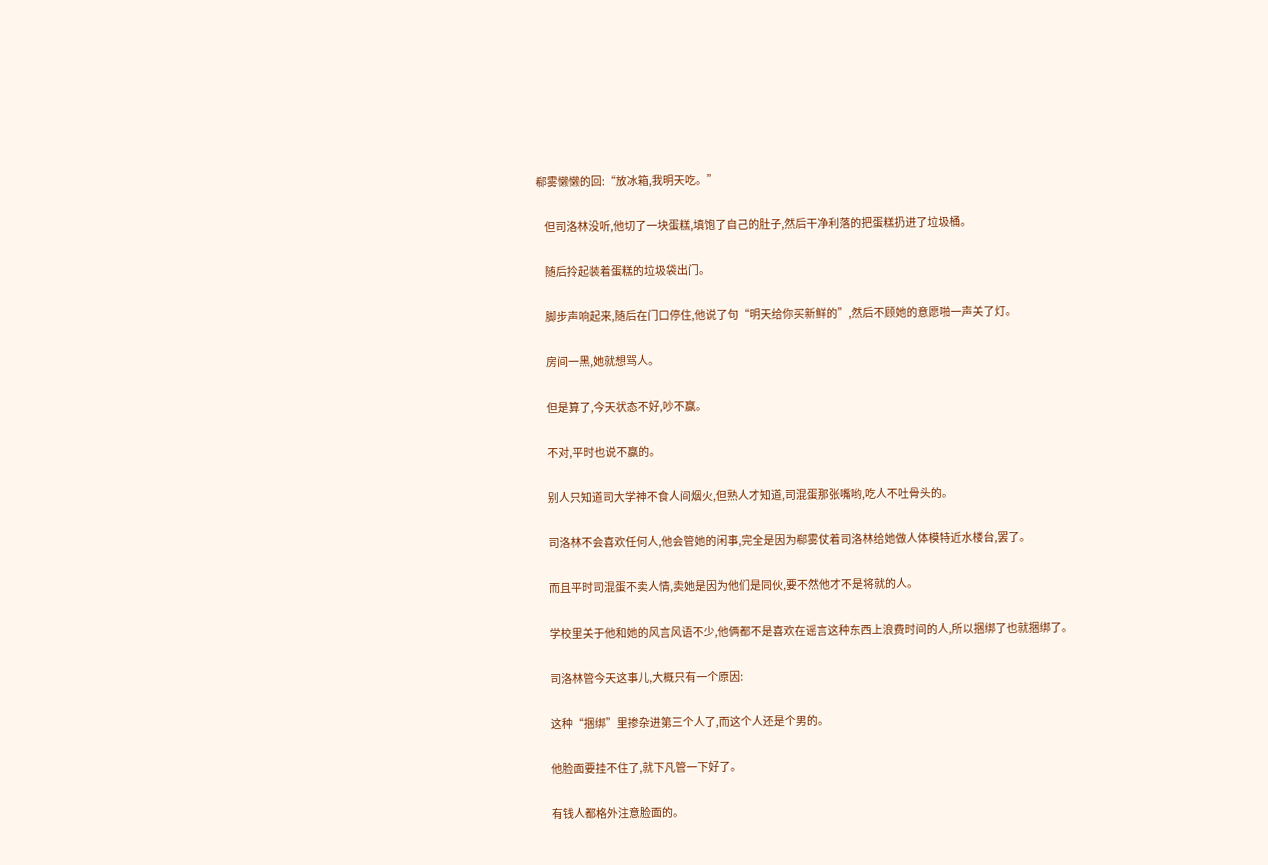郗雾懒懒的回:“放冰箱,我明天吃。”

    但司洛林没听,他切了一块蛋糕,填饱了自己的肚子,然后干净利落的把蛋糕扔进了垃圾桶。

    随后拎起装着蛋糕的垃圾袋出门。

    脚步声响起来,随后在门口停住,他说了句“明天给你买新鲜的”,然后不顾她的意愿啪一声关了灯。

    房间一黑,她就想骂人。

    但是算了,今天状态不好,吵不赢。

    不对,平时也说不赢的。

    别人只知道司大学神不食人间烟火,但熟人才知道,司混蛋那张嘴哟,吃人不吐骨头的。

    司洛林不会喜欢任何人,他会管她的闲事,完全是因为郗雾仗着司洛林给她做人体模特近水楼台,罢了。

    而且平时司混蛋不卖人情,卖她是因为他们是同伙,要不然他才不是将就的人。

    学校里关于他和她的风言风语不少,他俩都不是喜欢在谣言这种东西上浪费时间的人,所以捆绑了也就捆绑了。

    司洛林管今天这事儿,大概只有一个原因:

    这种“捆绑”里掺杂进第三个人了,而这个人还是个男的。

    他脸面要挂不住了,就下凡管一下好了。

    有钱人都格外注意脸面的。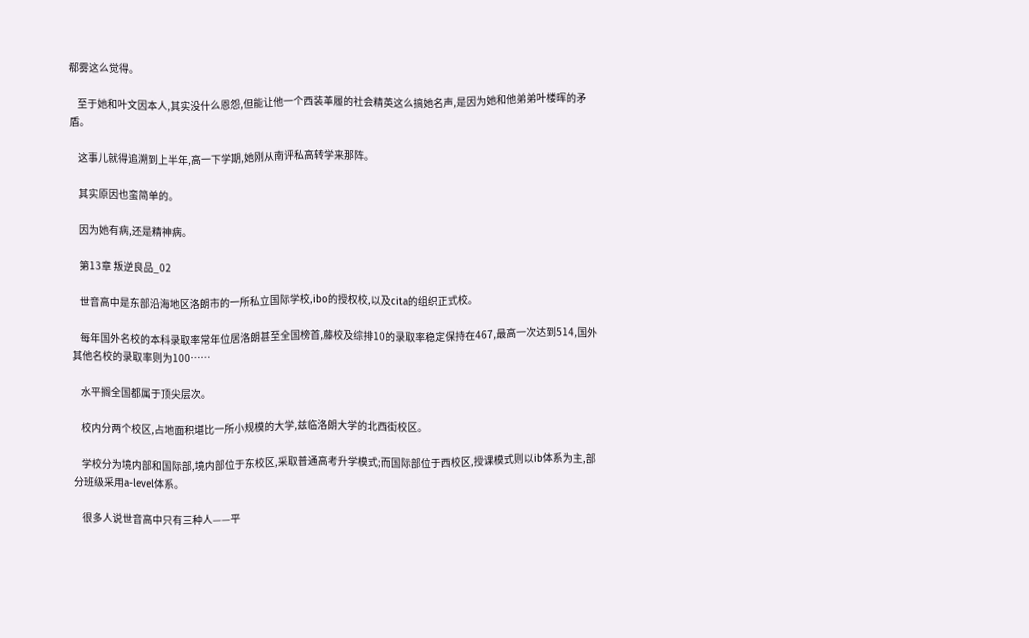郗雾这么觉得。

    至于她和叶文因本人,其实没什么恩怨,但能让他一个西装革履的社会精英这么搞她名声,是因为她和他弟弟叶楼晖的矛盾。

    这事儿就得追溯到上半年,高一下学期,她刚从南评私高转学来那阵。

    其实原因也蛮简单的。

    因为她有病,还是精神病。

    第13章 叛逆良品_02

    世音高中是东部沿海地区洛朗市的一所私立国际学校,ibo的授权校,以及cita的组织正式校。

    每年国外名校的本科录取率常年位居洛朗甚至全国榜首,藤校及综排10的录取率稳定保持在467,最高一次达到514,国外其他名校的录取率则为100……

    水平搁全国都属于顶尖层次。

    校内分两个校区,占地面积堪比一所小规模的大学,兹临洛朗大学的北西街校区。

    学校分为境内部和国际部,境内部位于东校区,采取普通高考升学模式;而国际部位于西校区,授课模式则以ib体系为主,部分班级采用a-level体系。

    很多人说世音高中只有三种人——平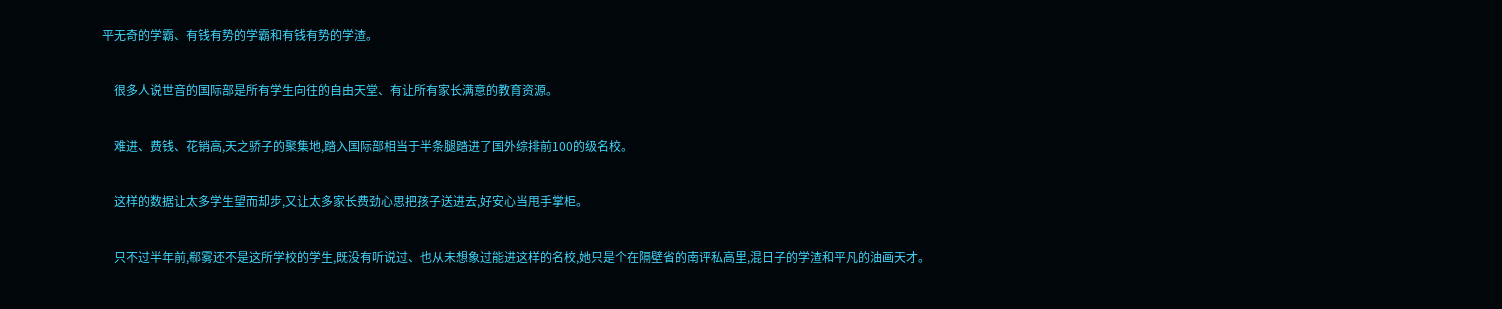平无奇的学霸、有钱有势的学霸和有钱有势的学渣。

    很多人说世音的国际部是所有学生向往的自由天堂、有让所有家长满意的教育资源。

    难进、费钱、花销高,天之骄子的聚集地,踏入国际部相当于半条腿踏进了国外综排前100的级名校。

    这样的数据让太多学生望而却步,又让太多家长费劲心思把孩子送进去,好安心当甩手掌柜。

    只不过半年前,郗雾还不是这所学校的学生,既没有听说过、也从未想象过能进这样的名校,她只是个在隔壁省的南评私高里,混日子的学渣和平凡的油画天才。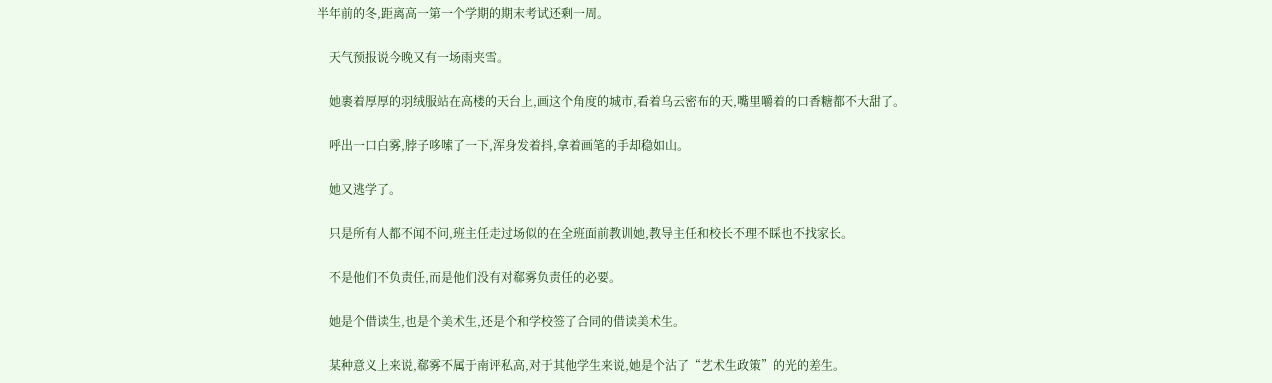半年前的冬,距离高一第一个学期的期末考试还剩一周。

    天气预报说今晚又有一场雨夹雪。

    她裹着厚厚的羽绒服站在高楼的天台上,画这个角度的城市,看着乌云密布的天,嘴里嚼着的口香糖都不大甜了。

    呼出一口白雾,脖子哆嗦了一下,浑身发着抖,拿着画笔的手却稳如山。

    她又逃学了。

    只是所有人都不闻不问,班主任走过场似的在全班面前教训她,教导主任和校长不理不睬也不找家长。

    不是他们不负责任,而是他们没有对郗雾负责任的必要。

    她是个借读生,也是个美术生,还是个和学校签了合同的借读美术生。

    某种意义上来说,郗雾不属于南评私高,对于其他学生来说,她是个沾了“艺术生政策”的光的差生。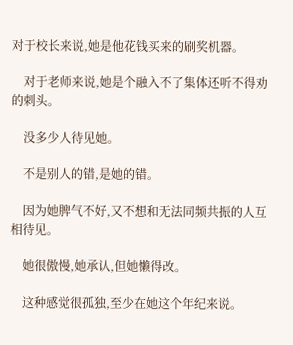对于校长来说,她是他花钱买来的刷奖机器。

    对于老师来说,她是个融入不了集体还听不得劝的刺头。

    没多少人待见她。

    不是别人的错,是她的错。

    因为她脾气不好,又不想和无法同频共振的人互相待见。

    她很傲慢,她承认,但她懒得改。

    这种感觉很孤独,至少在她这个年纪来说。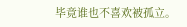毕竟谁也不喜欢被孤立。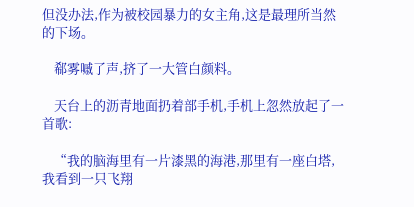但没办法,作为被校园暴力的女主角,这是最理所当然的下场。

    郗雾嘁了声,挤了一大管白颜料。

    天台上的沥青地面扔着部手机,手机上忽然放起了一首歌:

    “我的脑海里有一片漆黑的海港,那里有一座白塔,我看到一只飞翔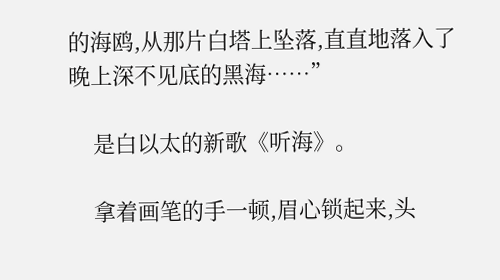的海鸥,从那片白塔上坠落,直直地落入了晚上深不见底的黑海……”

    是白以太的新歌《听海》。

    拿着画笔的手一顿,眉心锁起来,头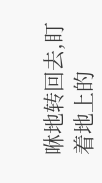咻地转回去,盯着地上的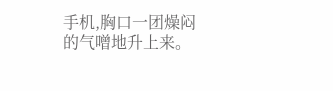手机,胸口一团燥闷的气噌地升上来。